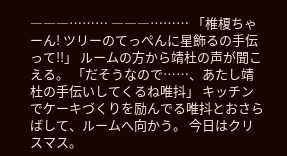―――……… ―――……… 「椎榎ちゃーん! ツリーのてっぺんに星飾るの手伝って!!」 ルームの方から靖杜の声が聞こえる。 「だそうなので……、あたし靖杜の手伝いしてくるね唯抖」 キッチンでケーキづくりを励んでる唯抖とおさらばして、ルームへ向かう。 今日はクリスマス。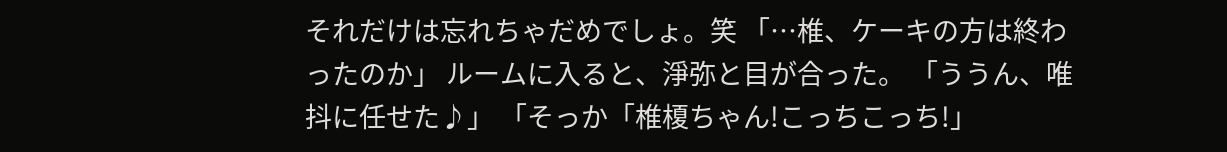それだけは忘れちゃだめでしょ。笑 「…椎、ケーキの方は終わったのか」 ルームに入ると、淨弥と目が合った。 「ううん、唯抖に任せた♪」 「そっか「椎榎ちゃん!こっちこっち!」